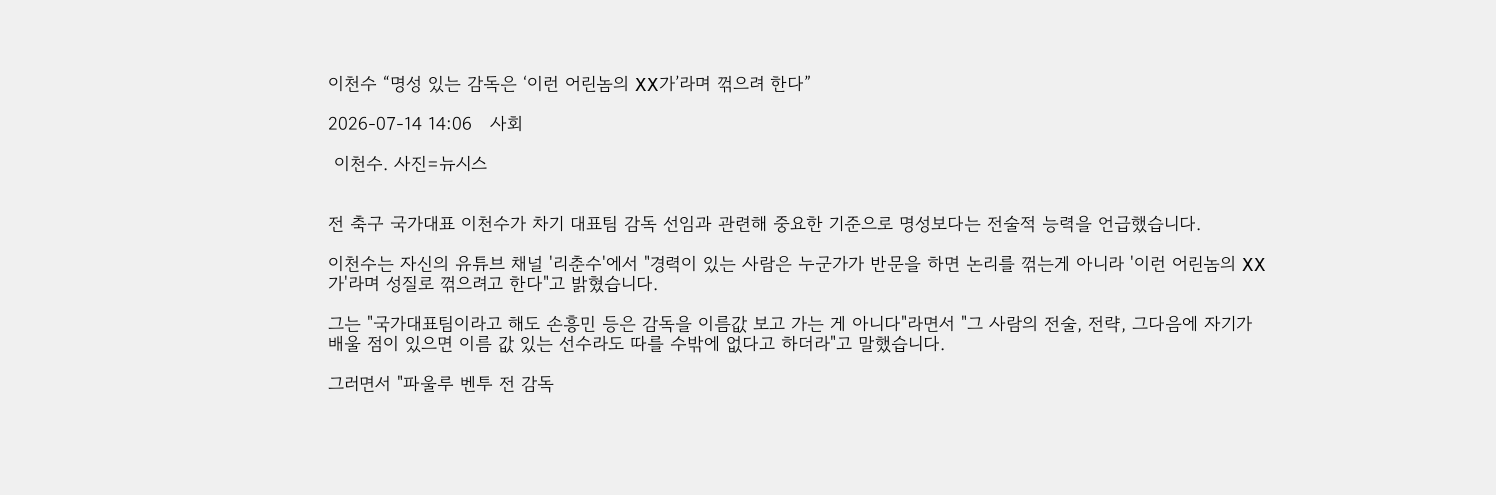이천수 “명성 있는 감독은 ‘이런 어린놈의 XX가’라며 꺾으려 한다”

2026-07-14 14:06   사회

 이천수. 사진=뉴시스


전 축구 국가대표 이천수가 차기 대표팀 감독 선임과 관련해 중요한 기준으로 명성보다는 전술적 능력을 언급했습니다.

이천수는 자신의 유튜브 채널 '리춘수'에서 "경력이 있는 사람은 누군가가 반문을 하면 논리를 꺾는게 아니라 '이런 어린놈의 XX가'라며 성질로 꺾으려고 한다"고 밝혔습니다.

그는 "국가대표팀이라고 해도 손흥민 등은 감독을 이름값 보고 가는 게 아니다"라면서 "그 사람의 전술, 전략, 그다음에 자기가 배울 점이 있으면 이름 값 있는 선수라도 따를 수밖에 없다고 하더라"고 말했습니다.

그러면서 "파울루 벤투 전 감독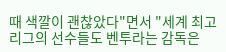때 색깔이 괜찮았다"면서 "세계 최고 리그의 선수들도 벤투라는 감독은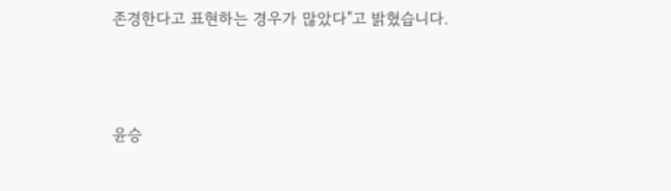존경한다고 표현하는 경우가 많았다"고 밝혔습니다.



윤승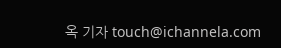옥 기자 touch@ichannela.com